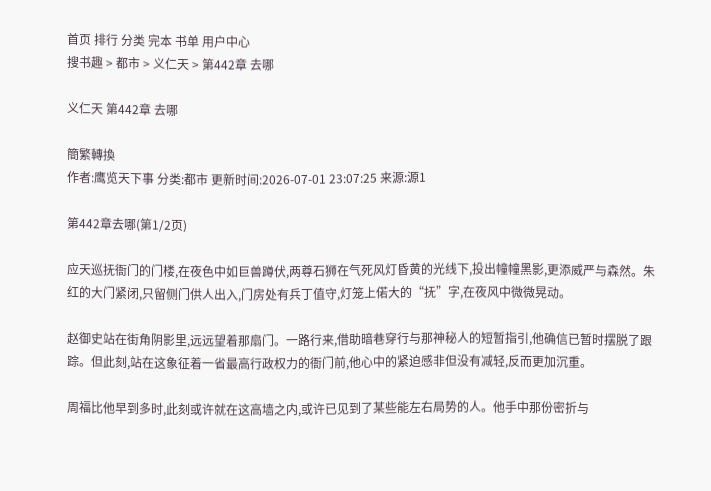首页 排行 分类 完本 书单 用户中心
搜书趣 > 都市 > 义仁天 > 第442章 去哪

义仁天 第442章 去哪

簡繁轉換
作者:鹰览天下事 分类:都市 更新时间:2026-07-01 23:07:25 来源:源1

第442章去哪(第1/2页)

应天巡抚衙门的门楼,在夜色中如巨兽蹲伏,两尊石狮在气死风灯昏黄的光线下,投出幢幢黑影,更添威严与森然。朱红的大门紧闭,只留侧门供人出入,门房处有兵丁值守,灯笼上偌大的“抚”字,在夜风中微微晃动。

赵御史站在街角阴影里,远远望着那扇门。一路行来,借助暗巷穿行与那神秘人的短暂指引,他确信已暂时摆脱了跟踪。但此刻,站在这象征着一省最高行政权力的衙门前,他心中的紧迫感非但没有减轻,反而更加沉重。

周福比他早到多时,此刻或许就在这高墙之内,或许已见到了某些能左右局势的人。他手中那份密折与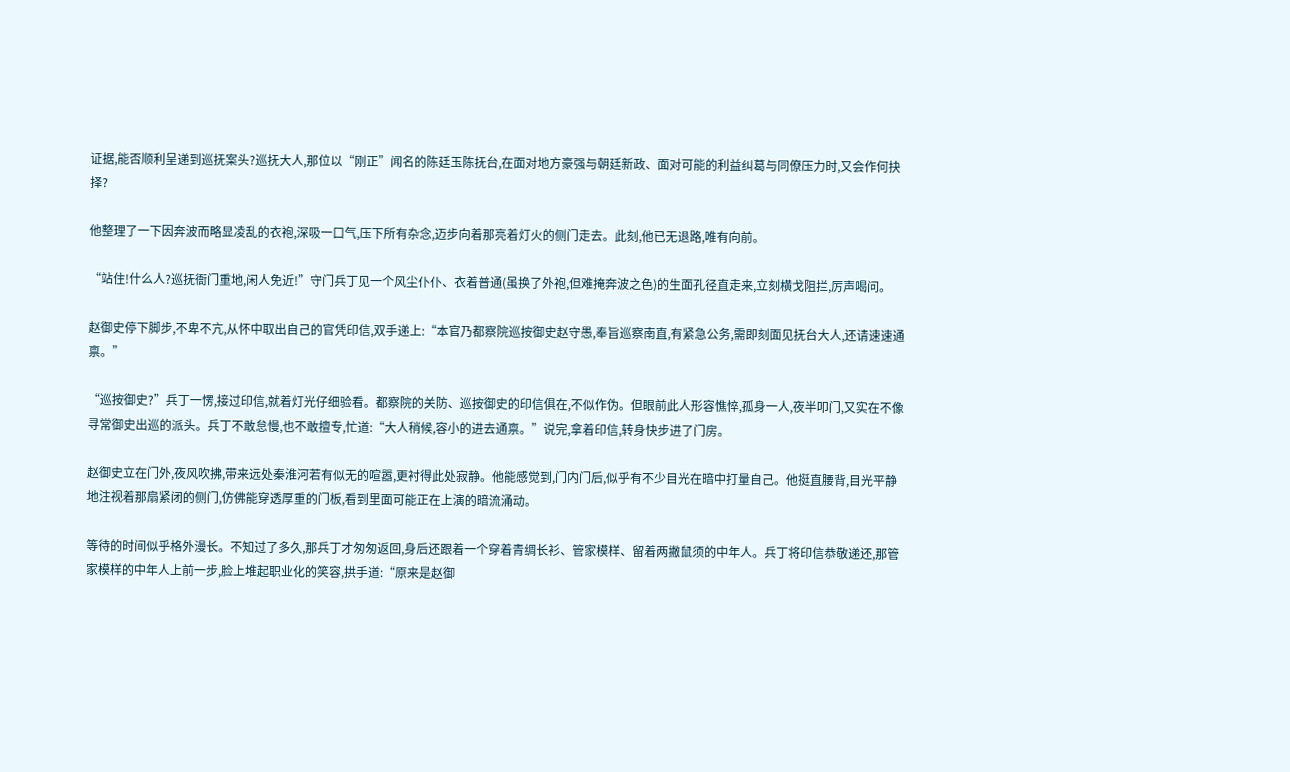证据,能否顺利呈递到巡抚案头?巡抚大人,那位以“刚正”闻名的陈廷玉陈抚台,在面对地方豪强与朝廷新政、面对可能的利益纠葛与同僚压力时,又会作何抉择?

他整理了一下因奔波而略显凌乱的衣袍,深吸一口气,压下所有杂念,迈步向着那亮着灯火的侧门走去。此刻,他已无退路,唯有向前。

“站住!什么人?巡抚衙门重地,闲人免近!”守门兵丁见一个风尘仆仆、衣着普通(虽换了外袍,但难掩奔波之色)的生面孔径直走来,立刻横戈阻拦,厉声喝问。

赵御史停下脚步,不卑不亢,从怀中取出自己的官凭印信,双手递上:“本官乃都察院巡按御史赵守愚,奉旨巡察南直,有紧急公务,需即刻面见抚台大人,还请速速通禀。”

“巡按御史?”兵丁一愣,接过印信,就着灯光仔细验看。都察院的关防、巡按御史的印信俱在,不似作伪。但眼前此人形容憔悴,孤身一人,夜半叩门,又实在不像寻常御史出巡的派头。兵丁不敢怠慢,也不敢擅专,忙道:“大人稍候,容小的进去通禀。”说完,拿着印信,转身快步进了门房。

赵御史立在门外,夜风吹拂,带来远处秦淮河若有似无的喧嚣,更衬得此处寂静。他能感觉到,门内门后,似乎有不少目光在暗中打量自己。他挺直腰背,目光平静地注视着那扇紧闭的侧门,仿佛能穿透厚重的门板,看到里面可能正在上演的暗流涌动。

等待的时间似乎格外漫长。不知过了多久,那兵丁才匆匆返回,身后还跟着一个穿着青绸长衫、管家模样、留着两撇鼠须的中年人。兵丁将印信恭敬递还,那管家模样的中年人上前一步,脸上堆起职业化的笑容,拱手道:“原来是赵御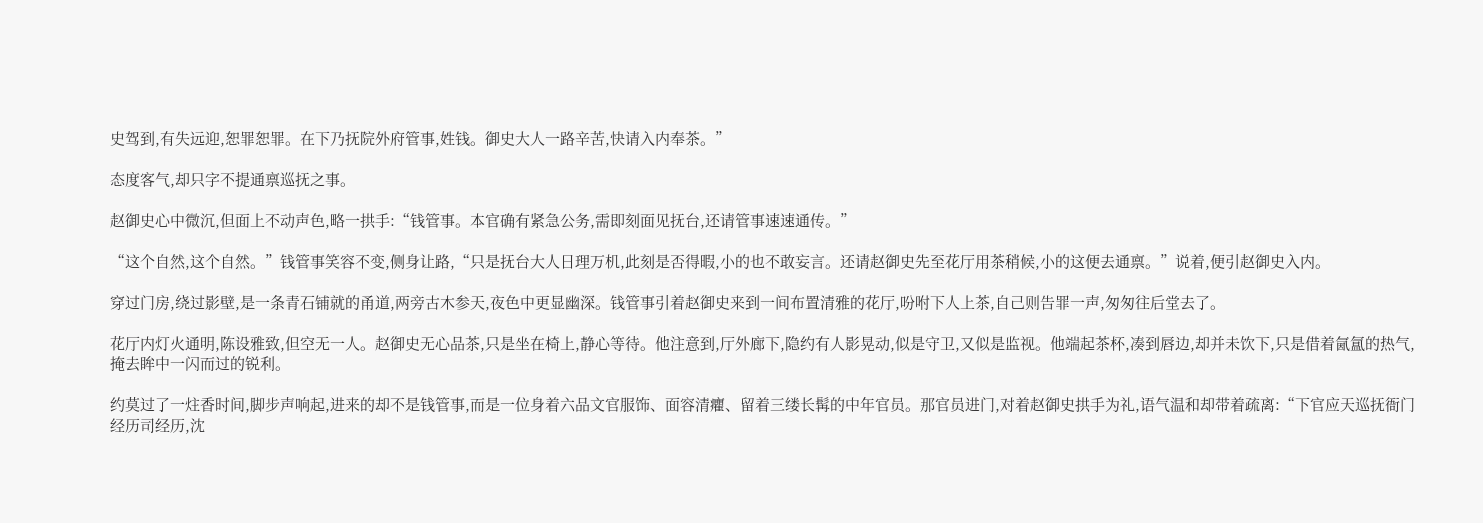史驾到,有失远迎,恕罪恕罪。在下乃抚院外府管事,姓钱。御史大人一路辛苦,快请入内奉茶。”

态度客气,却只字不提通禀巡抚之事。

赵御史心中微沉,但面上不动声色,略一拱手:“钱管事。本官确有紧急公务,需即刻面见抚台,还请管事速速通传。”

“这个自然,这个自然。”钱管事笑容不变,侧身让路,“只是抚台大人日理万机,此刻是否得暇,小的也不敢妄言。还请赵御史先至花厅用茶稍候,小的这便去通禀。”说着,便引赵御史入内。

穿过门房,绕过影壁,是一条青石铺就的甬道,两旁古木参天,夜色中更显幽深。钱管事引着赵御史来到一间布置清雅的花厅,吩咐下人上茶,自己则告罪一声,匆匆往后堂去了。

花厅内灯火通明,陈设雅致,但空无一人。赵御史无心品茶,只是坐在椅上,静心等待。他注意到,厅外廊下,隐约有人影晃动,似是守卫,又似是监视。他端起茶杯,凑到唇边,却并未饮下,只是借着氤氲的热气,掩去眸中一闪而过的锐利。

约莫过了一炷香时间,脚步声响起,进来的却不是钱管事,而是一位身着六品文官服饰、面容清癯、留着三缕长髯的中年官员。那官员进门,对着赵御史拱手为礼,语气温和却带着疏离:“下官应天巡抚衙门经历司经历,沈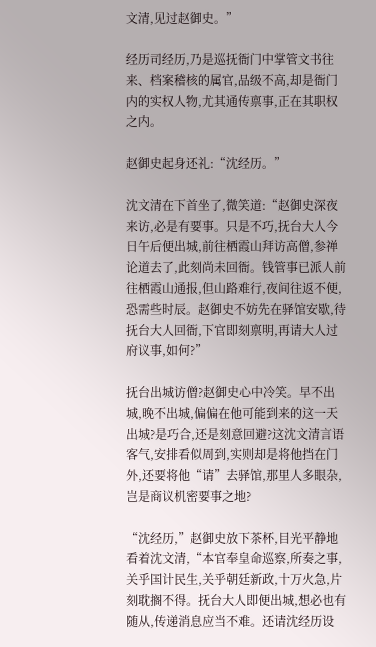文清,见过赵御史。”

经历司经历,乃是巡抚衙门中掌管文书往来、档案稽核的属官,品级不高,却是衙门内的实权人物,尤其通传禀事,正在其职权之内。

赵御史起身还礼:“沈经历。”

沈文清在下首坐了,微笑道:“赵御史深夜来访,必是有要事。只是不巧,抚台大人今日午后便出城,前往栖霞山拜访高僧,参禅论道去了,此刻尚未回衙。钱管事已派人前往栖霞山通报,但山路难行,夜间往返不便,恐需些时辰。赵御史不妨先在驿馆安歇,待抚台大人回衙,下官即刻禀明,再请大人过府议事,如何?”

抚台出城访僧?赵御史心中冷笑。早不出城,晚不出城,偏偏在他可能到来的这一天出城?是巧合,还是刻意回避?这沈文清言语客气,安排看似周到,实则却是将他挡在门外,还要将他“请”去驿馆,那里人多眼杂,岂是商议机密要事之地?

“沈经历,”赵御史放下茶杯,目光平静地看着沈文清,“本官奉皇命巡察,所奏之事,关乎国计民生,关乎朝廷新政,十万火急,片刻耽搁不得。抚台大人即便出城,想必也有随从,传递消息应当不难。还请沈经历设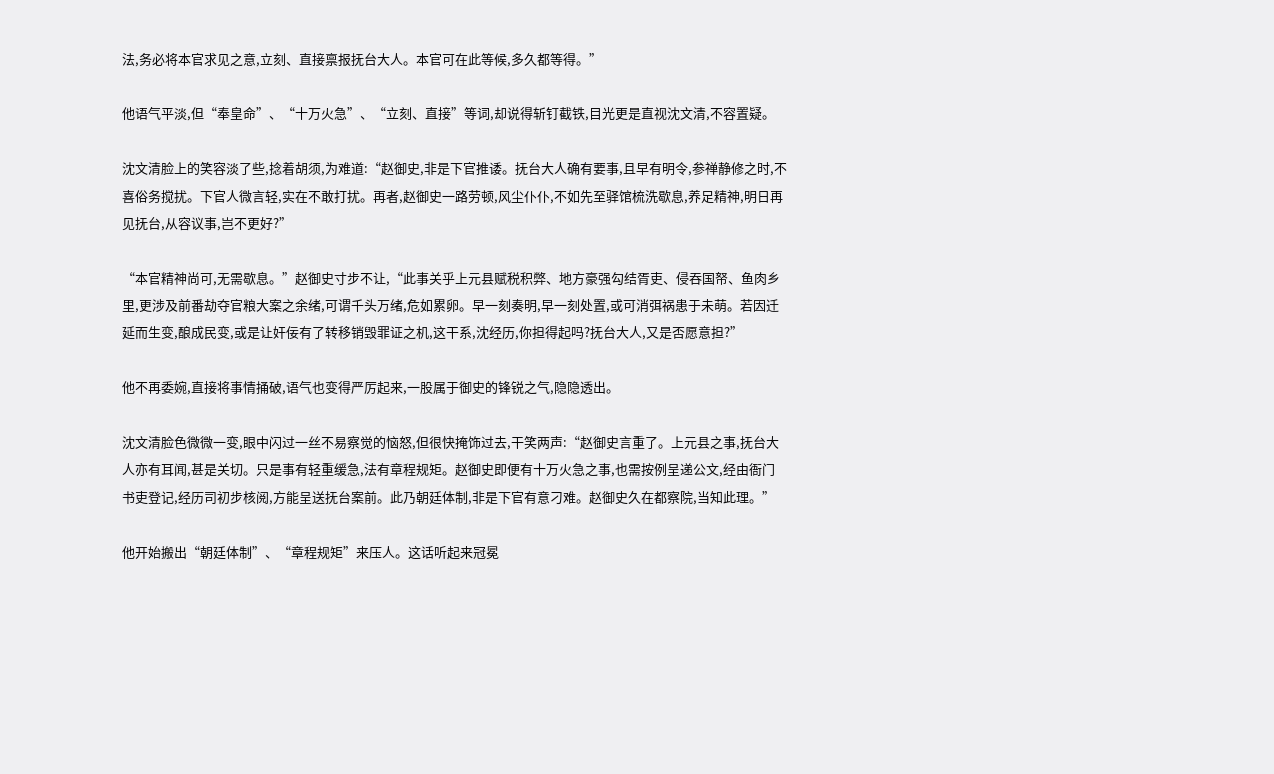法,务必将本官求见之意,立刻、直接禀报抚台大人。本官可在此等候,多久都等得。”

他语气平淡,但“奉皇命”、“十万火急”、“立刻、直接”等词,却说得斩钉截铁,目光更是直视沈文清,不容置疑。

沈文清脸上的笑容淡了些,捻着胡须,为难道:“赵御史,非是下官推诿。抚台大人确有要事,且早有明令,参禅静修之时,不喜俗务搅扰。下官人微言轻,实在不敢打扰。再者,赵御史一路劳顿,风尘仆仆,不如先至驿馆梳洗歇息,养足精神,明日再见抚台,从容议事,岂不更好?”

“本官精神尚可,无需歇息。”赵御史寸步不让,“此事关乎上元县赋税积弊、地方豪强勾结胥吏、侵吞国帑、鱼肉乡里,更涉及前番劫夺官粮大案之余绪,可谓千头万绪,危如累卵。早一刻奏明,早一刻处置,或可消弭祸患于未萌。若因迁延而生变,酿成民变,或是让奸佞有了转移销毁罪证之机,这干系,沈经历,你担得起吗?抚台大人,又是否愿意担?”

他不再委婉,直接将事情捅破,语气也变得严厉起来,一股属于御史的锋锐之气,隐隐透出。

沈文清脸色微微一变,眼中闪过一丝不易察觉的恼怒,但很快掩饰过去,干笑两声:“赵御史言重了。上元县之事,抚台大人亦有耳闻,甚是关切。只是事有轻重缓急,法有章程规矩。赵御史即便有十万火急之事,也需按例呈递公文,经由衙门书吏登记,经历司初步核阅,方能呈送抚台案前。此乃朝廷体制,非是下官有意刁难。赵御史久在都察院,当知此理。”

他开始搬出“朝廷体制”、“章程规矩”来压人。这话听起来冠冕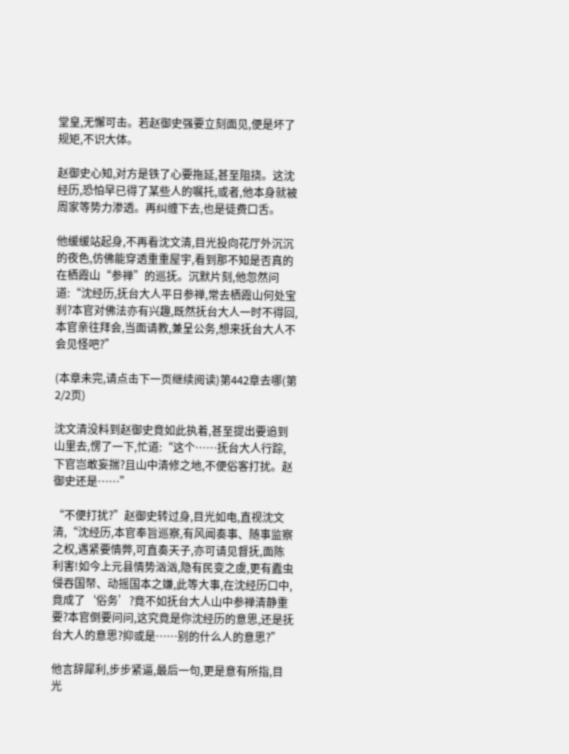堂皇,无懈可击。若赵御史强要立刻面见,便是坏了规矩,不识大体。

赵御史心知,对方是铁了心要拖延,甚至阻挠。这沈经历,恐怕早已得了某些人的嘱托,或者,他本身就被周家等势力渗透。再纠缠下去,也是徒费口舌。

他缓缓站起身,不再看沈文清,目光投向花厅外沉沉的夜色,仿佛能穿透重重屋宇,看到那不知是否真的在栖霞山“参禅”的巡抚。沉默片刻,他忽然问道:“沈经历,抚台大人平日参禅,常去栖霞山何处宝刹?本官对佛法亦有兴趣,既然抚台大人一时不得回,本官亲往拜会,当面请教,兼呈公务,想来抚台大人不会见怪吧?”

(本章未完,请点击下一页继续阅读)第442章去哪(第2/2页)

沈文清没料到赵御史竟如此执着,甚至提出要追到山里去,愣了一下,忙道:“这个……抚台大人行踪,下官岂敢妄揣?且山中清修之地,不便俗客打扰。赵御史还是……”

“不便打扰?”赵御史转过身,目光如电,直视沈文清,“沈经历,本官奉旨巡察,有风闻奏事、随事监察之权,遇紧要情弊,可直奏天子,亦可请见督抚,面陈利害!如今上元县情势汹汹,隐有民变之虞,更有蠹虫侵吞国帑、动摇国本之嫌,此等大事,在沈经历口中,竟成了‘俗务’?竟不如抚台大人山中参禅清静重要?本官倒要问问,这究竟是你沈经历的意思,还是抚台大人的意思?抑或是……别的什么人的意思?”

他言辞犀利,步步紧逼,最后一句,更是意有所指,目光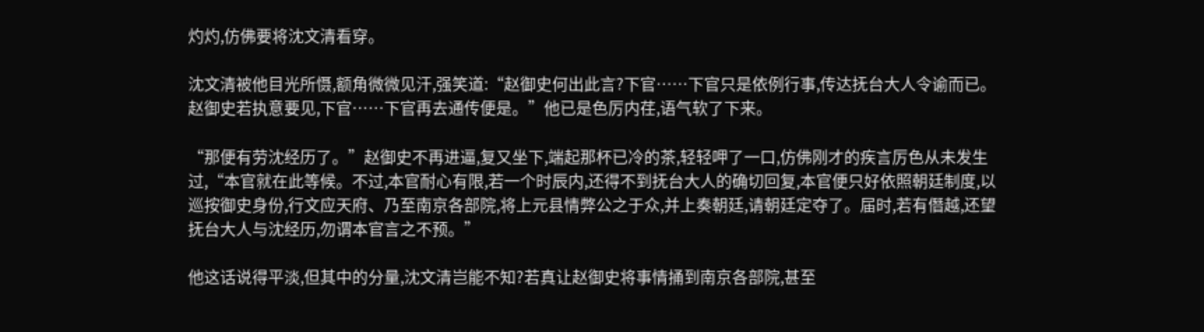灼灼,仿佛要将沈文清看穿。

沈文清被他目光所慑,额角微微见汗,强笑道:“赵御史何出此言?下官……下官只是依例行事,传达抚台大人令谕而已。赵御史若执意要见,下官……下官再去通传便是。”他已是色厉内荏,语气软了下来。

“那便有劳沈经历了。”赵御史不再进逼,复又坐下,端起那杯已冷的茶,轻轻呷了一口,仿佛刚才的疾言厉色从未发生过,“本官就在此等候。不过,本官耐心有限,若一个时辰内,还得不到抚台大人的确切回复,本官便只好依照朝廷制度,以巡按御史身份,行文应天府、乃至南京各部院,将上元县情弊公之于众,并上奏朝廷,请朝廷定夺了。届时,若有僭越,还望抚台大人与沈经历,勿谓本官言之不预。”

他这话说得平淡,但其中的分量,沈文清岂能不知?若真让赵御史将事情捅到南京各部院,甚至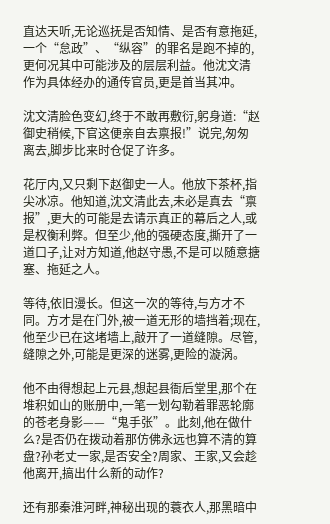直达天听,无论巡抚是否知情、是否有意拖延,一个“怠政”、“纵容”的罪名是跑不掉的,更何况其中可能涉及的层层利益。他沈文清作为具体经办的通传官员,更是首当其冲。

沈文清脸色变幻,终于不敢再敷衍,躬身道:“赵御史稍候,下官这便亲自去禀报!”说完,匆匆离去,脚步比来时仓促了许多。

花厅内,又只剩下赵御史一人。他放下茶杯,指尖冰凉。他知道,沈文清此去,未必是真去“禀报”,更大的可能是去请示真正的幕后之人,或是权衡利弊。但至少,他的强硬态度,撕开了一道口子,让对方知道,他赵守愚,不是可以随意搪塞、拖延之人。

等待,依旧漫长。但这一次的等待,与方才不同。方才是在门外,被一道无形的墙挡着;现在,他至少已在这堵墙上,敲开了一道缝隙。尽管,缝隙之外,可能是更深的迷雾,更险的漩涡。

他不由得想起上元县,想起县衙后堂里,那个在堆积如山的账册中,一笔一划勾勒着罪恶轮廓的苍老身影——“鬼手张”。此刻,他在做什么?是否仍在拨动着那仿佛永远也算不清的算盘?孙老丈一家,是否安全?周家、王家,又会趁他离开,搞出什么新的动作?

还有那秦淮河畔,神秘出现的蓑衣人,那黑暗中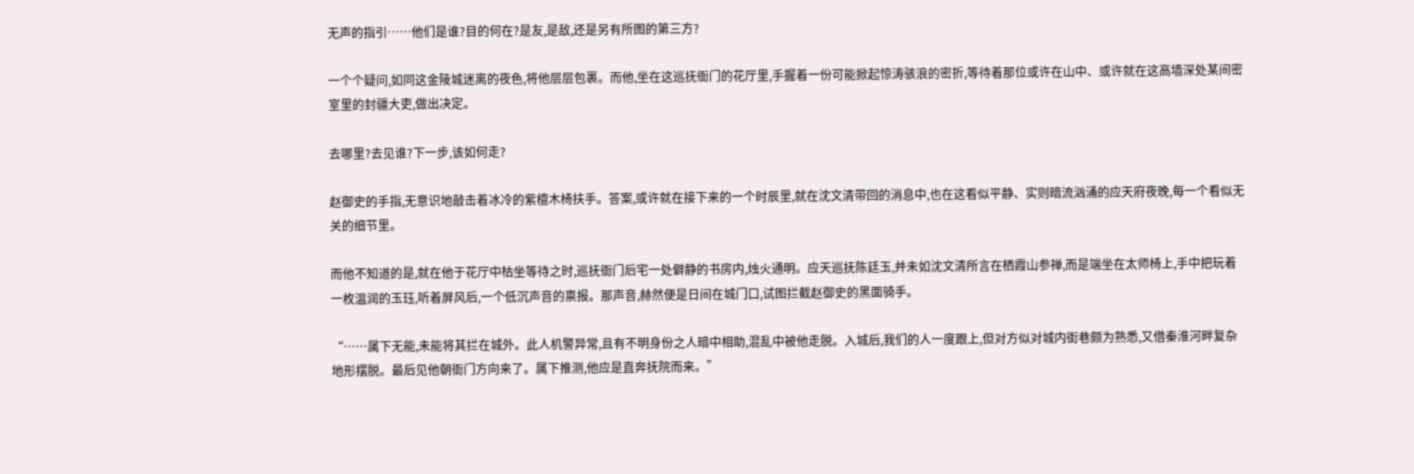无声的指引……他们是谁?目的何在?是友,是敌,还是另有所图的第三方?

一个个疑问,如同这金陵城迷离的夜色,将他层层包裹。而他,坐在这巡抚衙门的花厅里,手握着一份可能掀起惊涛骇浪的密折,等待着那位或许在山中、或许就在这高墙深处某间密室里的封疆大吏,做出决定。

去哪里?去见谁?下一步,该如何走?

赵御史的手指,无意识地敲击着冰冷的紫檀木椅扶手。答案,或许就在接下来的一个时辰里,就在沈文清带回的消息中,也在这看似平静、实则暗流汹涌的应天府夜晚,每一个看似无关的细节里。

而他不知道的是,就在他于花厅中枯坐等待之时,巡抚衙门后宅一处僻静的书房内,烛火通明。应天巡抚陈廷玉,并未如沈文清所言在栖霞山参禅,而是端坐在太师椅上,手中把玩着一枚温润的玉珏,听着屏风后,一个低沉声音的禀报。那声音,赫然便是日间在城门口,试图拦截赵御史的黑面骑手。

“……属下无能,未能将其拦在城外。此人机警异常,且有不明身份之人暗中相助,混乱中被他走脱。入城后,我们的人一度跟上,但对方似对城内街巷颇为熟悉,又借秦淮河畔复杂地形摆脱。最后见他朝衙门方向来了。属下推测,他应是直奔抚院而来。”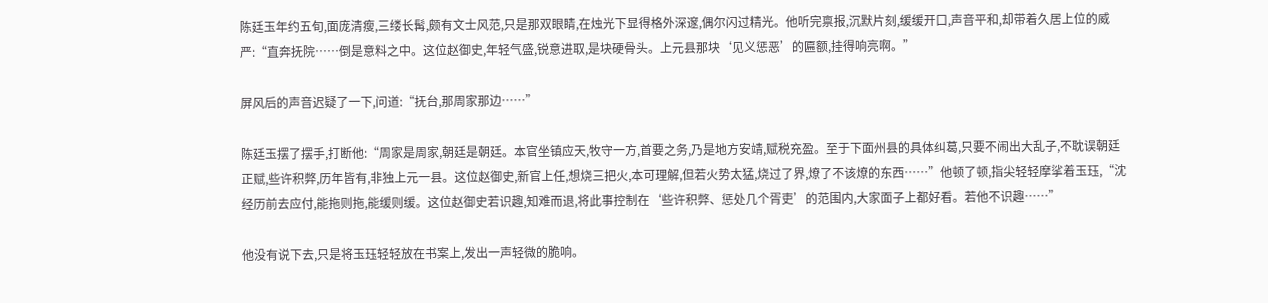陈廷玉年约五旬,面庞清瘦,三缕长髯,颇有文士风范,只是那双眼睛,在烛光下显得格外深邃,偶尔闪过精光。他听完禀报,沉默片刻,缓缓开口,声音平和,却带着久居上位的威严:“直奔抚院……倒是意料之中。这位赵御史,年轻气盛,锐意进取,是块硬骨头。上元县那块‘见义惩恶’的匾额,挂得响亮啊。”

屏风后的声音迟疑了一下,问道:“抚台,那周家那边……”

陈廷玉摆了摆手,打断他:“周家是周家,朝廷是朝廷。本官坐镇应天,牧守一方,首要之务,乃是地方安靖,赋税充盈。至于下面州县的具体纠葛,只要不闹出大乱子,不耽误朝廷正赋,些许积弊,历年皆有,非独上元一县。这位赵御史,新官上任,想烧三把火,本可理解,但若火势太猛,烧过了界,燎了不该燎的东西……”他顿了顿,指尖轻轻摩挲着玉珏,“沈经历前去应付,能拖则拖,能缓则缓。这位赵御史若识趣,知难而退,将此事控制在‘些许积弊、惩处几个胥吏’的范围内,大家面子上都好看。若他不识趣……”

他没有说下去,只是将玉珏轻轻放在书案上,发出一声轻微的脆响。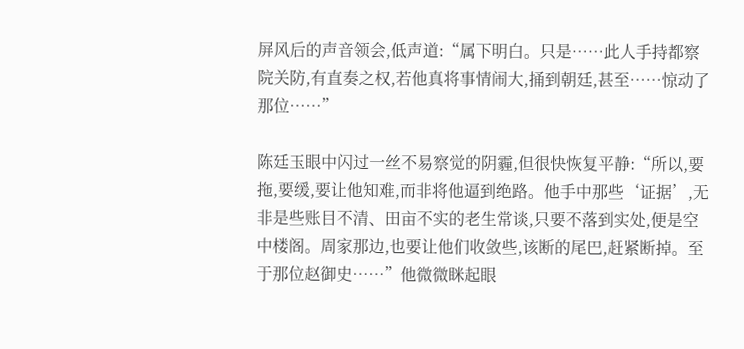屏风后的声音领会,低声道:“属下明白。只是……此人手持都察院关防,有直奏之权,若他真将事情闹大,捅到朝廷,甚至……惊动了那位……”

陈廷玉眼中闪过一丝不易察觉的阴霾,但很快恢复平静:“所以,要拖,要缓,要让他知难,而非将他逼到绝路。他手中那些‘证据’,无非是些账目不清、田亩不实的老生常谈,只要不落到实处,便是空中楼阁。周家那边,也要让他们收敛些,该断的尾巴,赶紧断掉。至于那位赵御史……”他微微眯起眼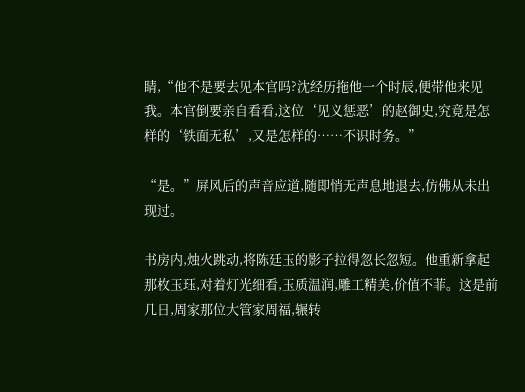睛,“他不是要去见本官吗?沈经历拖他一个时辰,便带他来见我。本官倒要亲自看看,这位‘见义惩恶’的赵御史,究竟是怎样的‘铁面无私’,又是怎样的……不识时务。”

“是。”屏风后的声音应道,随即悄无声息地退去,仿佛从未出现过。

书房内,烛火跳动,将陈廷玉的影子拉得忽长忽短。他重新拿起那枚玉珏,对着灯光细看,玉质温润,雕工精美,价值不菲。这是前几日,周家那位大管家周福,辗转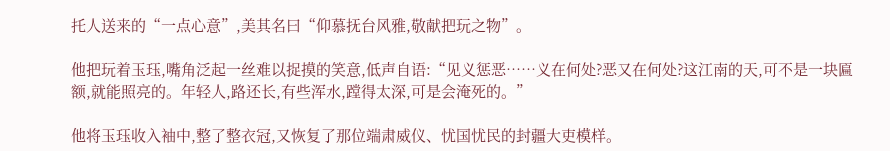托人送来的“一点心意”,美其名曰“仰慕抚台风雅,敬献把玩之物”。

他把玩着玉珏,嘴角泛起一丝难以捉摸的笑意,低声自语:“见义惩恶……义在何处?恶又在何处?这江南的天,可不是一块匾额,就能照亮的。年轻人,路还长,有些浑水,蹚得太深,可是会淹死的。”

他将玉珏收入袖中,整了整衣冠,又恢复了那位端肃威仪、忧国忧民的封疆大吏模样。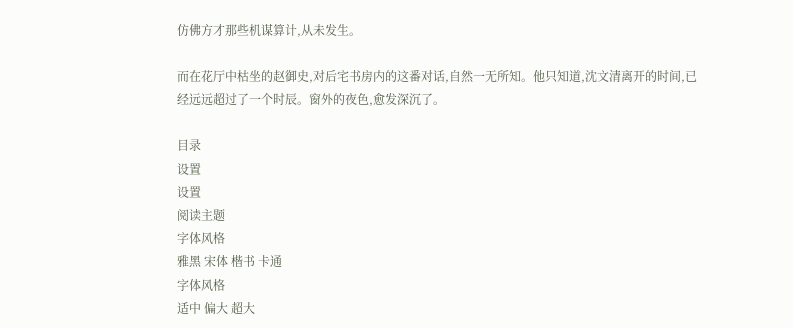仿佛方才那些机谋算计,从未发生。

而在花厅中枯坐的赵御史,对后宅书房内的这番对话,自然一无所知。他只知道,沈文清离开的时间,已经远远超过了一个时辰。窗外的夜色,愈发深沉了。

目录
设置
设置
阅读主题
字体风格
雅黑 宋体 楷书 卡通
字体风格
适中 偏大 超大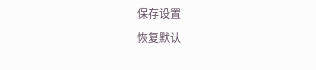保存设置
恢复默认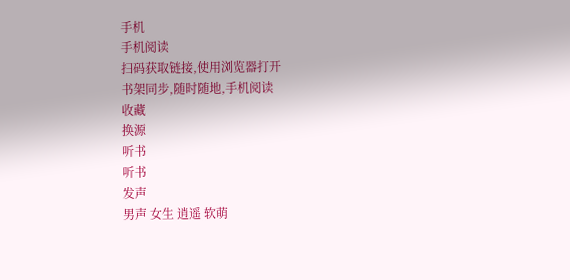手机
手机阅读
扫码获取链接,使用浏览器打开
书架同步,随时随地,手机阅读
收藏
换源
听书
听书
发声
男声 女生 逍遥 软萌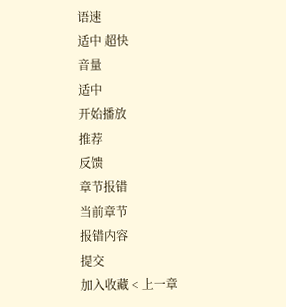语速
适中 超快
音量
适中
开始播放
推荐
反馈
章节报错
当前章节
报错内容
提交
加入收藏 < 上一章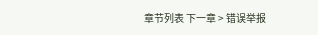章节列表 下一章 > 错误举报